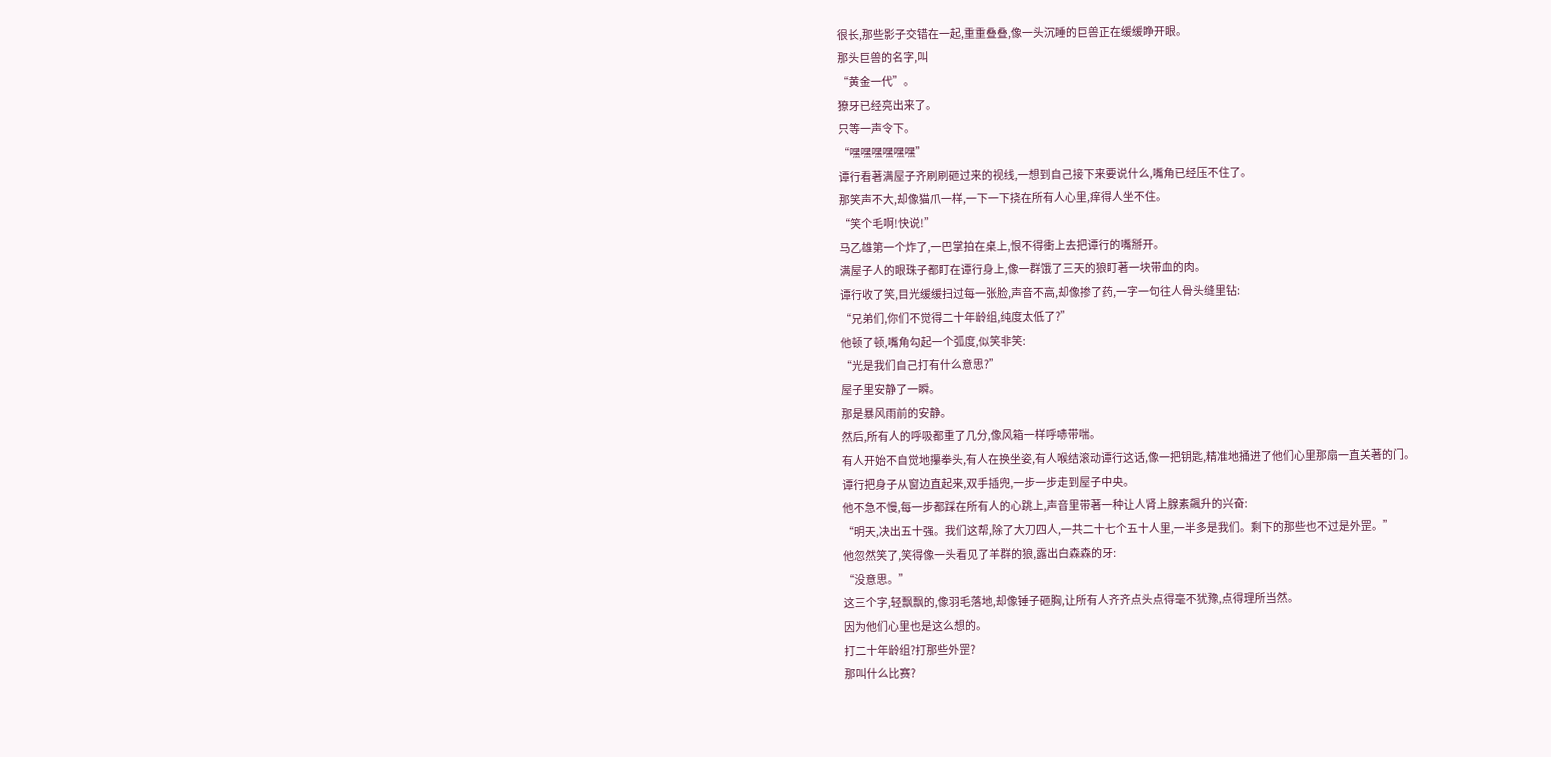很长,那些影子交错在一起,重重叠叠,像一头沉睡的巨兽正在缓缓睁开眼。
那头巨兽的名字,叫
“黄金一代”。
獠牙已经亮出来了。
只等一声令下。
“嘿嘿嘿嘿嘿嘿”
谭行看著满屋子齐刷刷砸过来的视线,一想到自己接下来要说什么,嘴角已经压不住了。
那笑声不大,却像猫爪一样,一下一下挠在所有人心里,痒得人坐不住。
“笑个毛啊!快说!”
马乙雄第一个炸了,一巴掌拍在桌上,恨不得衝上去把谭行的嘴掰开。
满屋子人的眼珠子都盯在谭行身上,像一群饿了三天的狼盯著一块带血的肉。
谭行收了笑,目光缓缓扫过每一张脸,声音不高,却像掺了药,一字一句往人骨头缝里钻:
“兄弟们,你们不觉得二十年龄组,纯度太低了?”
他顿了顿,嘴角勾起一个弧度,似笑非笑:
“光是我们自己打有什么意思?”
屋子里安静了一瞬。
那是暴风雨前的安静。
然后,所有人的呼吸都重了几分,像风箱一样呼哧带喘。
有人开始不自觉地攥拳头,有人在换坐姿,有人喉结滚动谭行这话,像一把钥匙,精准地捅进了他们心里那扇一直关著的门。
谭行把身子从窗边直起来,双手插兜,一步一步走到屋子中央。
他不急不慢,每一步都踩在所有人的心跳上,声音里带著一种让人肾上腺素飆升的兴奋:
“明天,决出五十强。我们这帮,除了大刀四人,一共二十七个五十人里,一半多是我们。剩下的那些也不过是外罡。”
他忽然笑了,笑得像一头看见了羊群的狼,露出白森森的牙:
“没意思。”
这三个字,轻飘飘的,像羽毛落地,却像锤子砸胸,让所有人齐齐点头点得毫不犹豫,点得理所当然。
因为他们心里也是这么想的。
打二十年龄组?打那些外罡?
那叫什么比赛?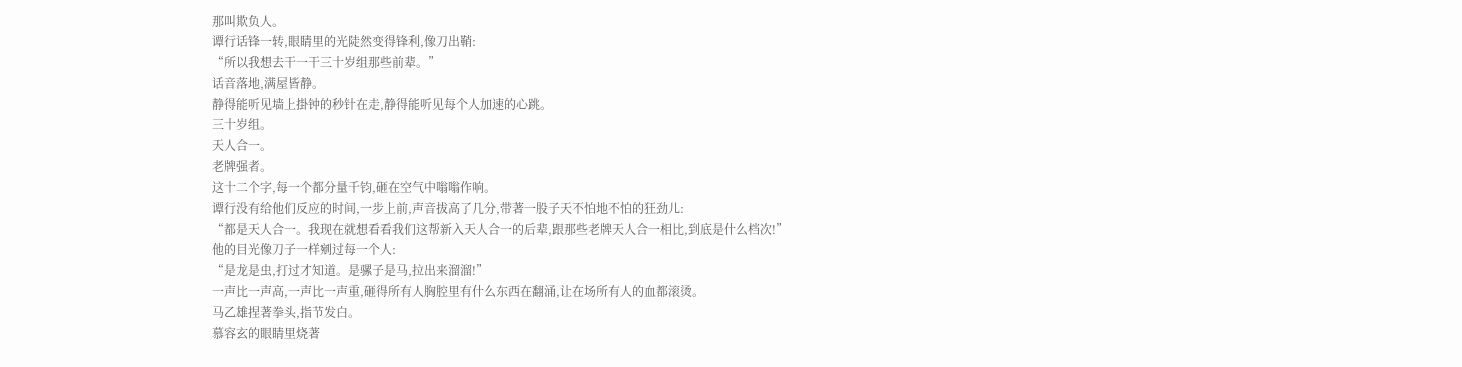那叫欺负人。
谭行话锋一转,眼睛里的光陡然变得锋利,像刀出鞘:
“所以我想去干一干三十岁组那些前辈。”
话音落地,满屋皆静。
静得能听见墙上掛钟的秒针在走,静得能听见每个人加速的心跳。
三十岁组。
天人合一。
老牌强者。
这十二个字,每一个都分量千钧,砸在空气中嗡嗡作响。
谭行没有给他们反应的时间,一步上前,声音拔高了几分,带著一股子天不怕地不怕的狂劲儿:
“都是天人合一。我现在就想看看我们这帮新入天人合一的后辈,跟那些老牌天人合一相比,到底是什么档次!”
他的目光像刀子一样剜过每一个人:
“是龙是虫,打过才知道。是骡子是马,拉出来溜溜!”
一声比一声高,一声比一声重,砸得所有人胸腔里有什么东西在翻涌,让在场所有人的血都滚烫。
马乙雄捏著拳头,指节发白。
慕容玄的眼睛里烧著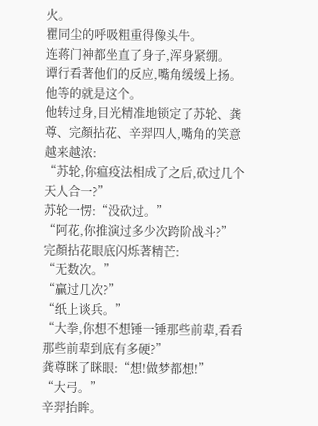火。
瞿同尘的呼吸粗重得像头牛。
连蒋门神都坐直了身子,浑身紧绷。
谭行看著他们的反应,嘴角缓缓上扬。
他等的就是这个。
他转过身,目光精准地锁定了苏轮、龚尊、完顏拈花、辛羿四人,嘴角的笑意越来越浓:
“苏轮,你瘟疫法相成了之后,砍过几个天人合一?”
苏轮一愣:“没砍过。”
“阿花,你推演过多少次跨阶战斗?”
完顏拈花眼底闪烁著精芒:
“无数次。”
“贏过几次?”
“纸上谈兵。”
“大拳,你想不想锤一锤那些前辈,看看那些前辈到底有多硬?”
龚尊眯了眯眼:“想!做梦都想!”
“大弓。”
辛羿抬眸。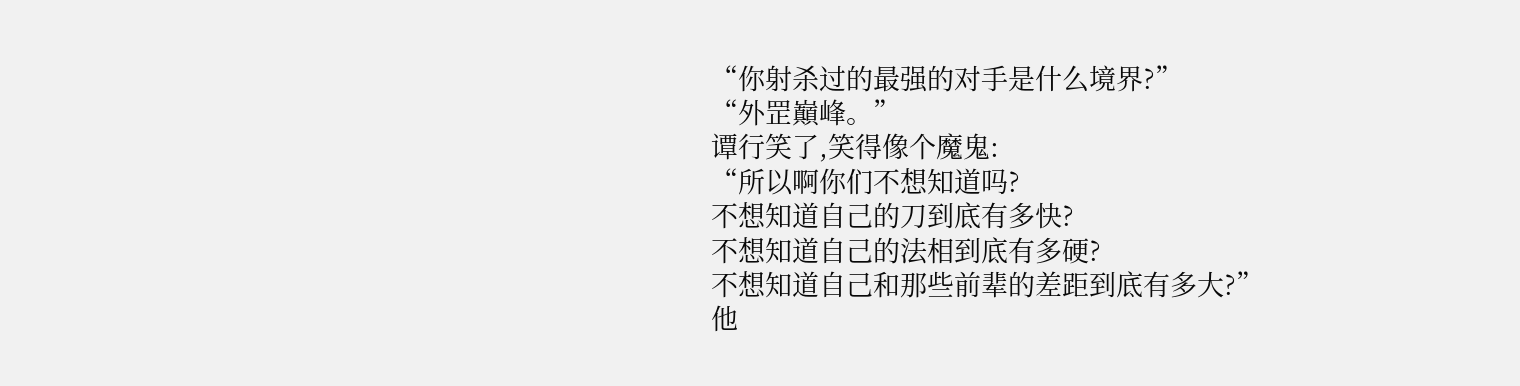“你射杀过的最强的对手是什么境界?”
“外罡巔峰。”
谭行笑了,笑得像个魔鬼:
“所以啊你们不想知道吗?
不想知道自己的刀到底有多快?
不想知道自己的法相到底有多硬?
不想知道自己和那些前辈的差距到底有多大?”
他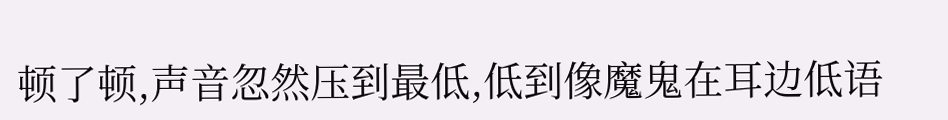顿了顿,声音忽然压到最低,低到像魔鬼在耳边低语